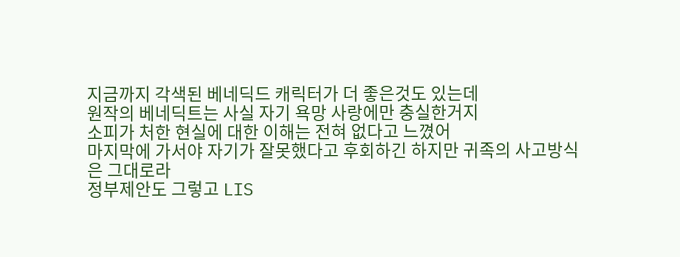지금까지 각색된 베네딕드 캐릭터가 더 좋은것도 있는데
원작의 베네딕트는 사실 자기 욕망 사랑에만 충실한거지
소피가 처한 현실에 대한 이해는 전혀 없다고 느꼈어
마지막에 가서야 자기가 잘못했다고 후회하긴 하지만 귀족의 사고방식은 그대로라
정부제안도 그렇고 LIS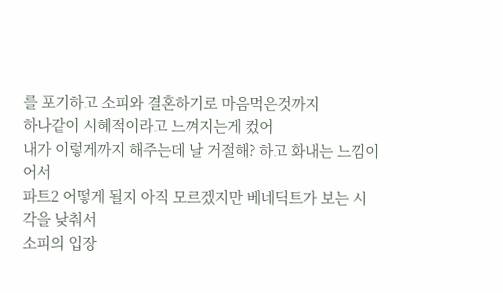를 포기하고 소피와 결혼하기로 마음먹은것까지
하나같이 시혜적이라고 느껴지는게 컸어
내가 이렇게까지 해주는데 날 거절해? 하고 화내는 느낌이어서
파트2 어떻게 될지 아직 모르겠지만 베네딕트가 보는 시각을 낮춰서
소피의 입장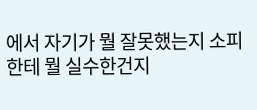에서 자기가 뭘 잘못했는지 소피한테 뭘 실수한건지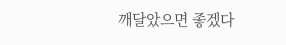깨달았으면 좋겠다